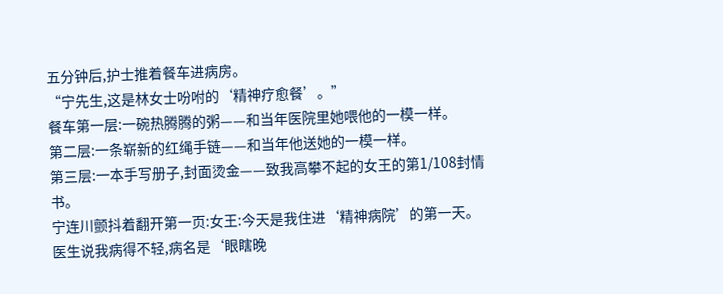五分钟后,护士推着餐车进病房。
“宁先生,这是林女士吩咐的‘精神疗愈餐’。”
餐车第一层:一碗热腾腾的粥——和当年医院里她喂他的一模一样。
第二层:一条崭新的红绳手链——和当年他送她的一模一样。
第三层:一本手写册子,封面烫金——致我高攀不起的女王的第1/108封情书。
宁连川颤抖着翻开第一页:女王:今天是我住进‘精神病院’的第一天。
医生说我病得不轻,病名是‘眼瞎晚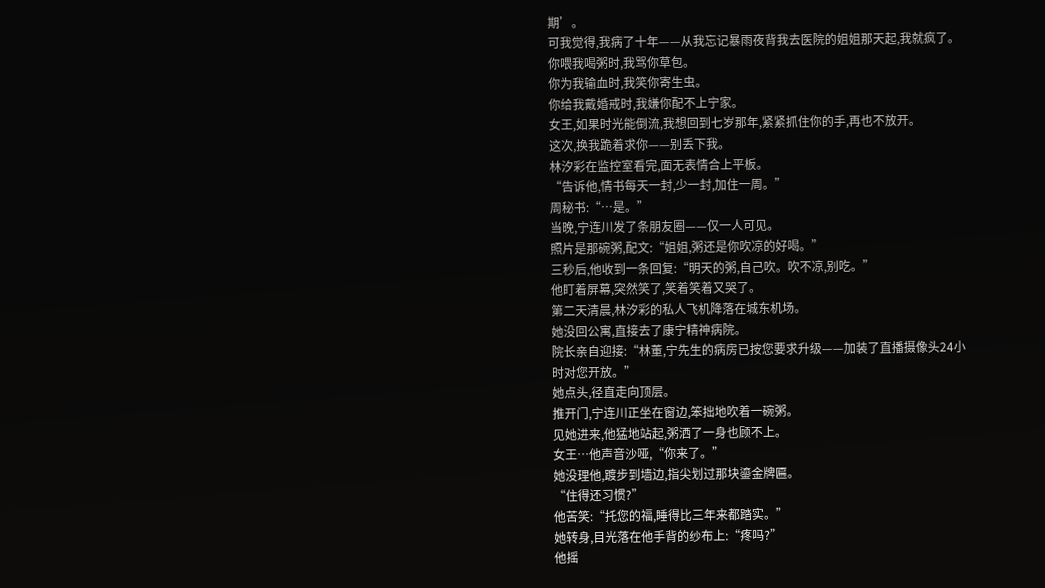期’。
可我觉得,我病了十年——从我忘记暴雨夜背我去医院的姐姐那天起,我就疯了。
你喂我喝粥时,我骂你草包。
你为我输血时,我笑你寄生虫。
你给我戴婚戒时,我嫌你配不上宁家。
女王,如果时光能倒流,我想回到七岁那年,紧紧抓住你的手,再也不放开。
这次,换我跪着求你——别丢下我。
林汐彩在监控室看完,面无表情合上平板。
“告诉他,情书每天一封,少一封,加住一周。”
周秘书:“…是。”
当晚,宁连川发了条朋友圈——仅一人可见。
照片是那碗粥,配文:“姐姐,粥还是你吹凉的好喝。”
三秒后,他收到一条回复:“明天的粥,自己吹。吹不凉,别吃。”
他盯着屏幕,突然笑了,笑着笑着又哭了。
第二天清晨,林汐彩的私人飞机降落在城东机场。
她没回公寓,直接去了康宁精神病院。
院长亲自迎接:“林董,宁先生的病房已按您要求升级——加装了直播摄像头24小时对您开放。”
她点头,径直走向顶层。
推开门,宁连川正坐在窗边,笨拙地吹着一碗粥。
见她进来,他猛地站起,粥洒了一身也顾不上。
女王…他声音沙哑,“你来了。”
她没理他,踱步到墙边,指尖划过那块鎏金牌匾。
“住得还习惯?”
他苦笑:“托您的福,睡得比三年来都踏实。”
她转身,目光落在他手背的纱布上:“疼吗?”
他摇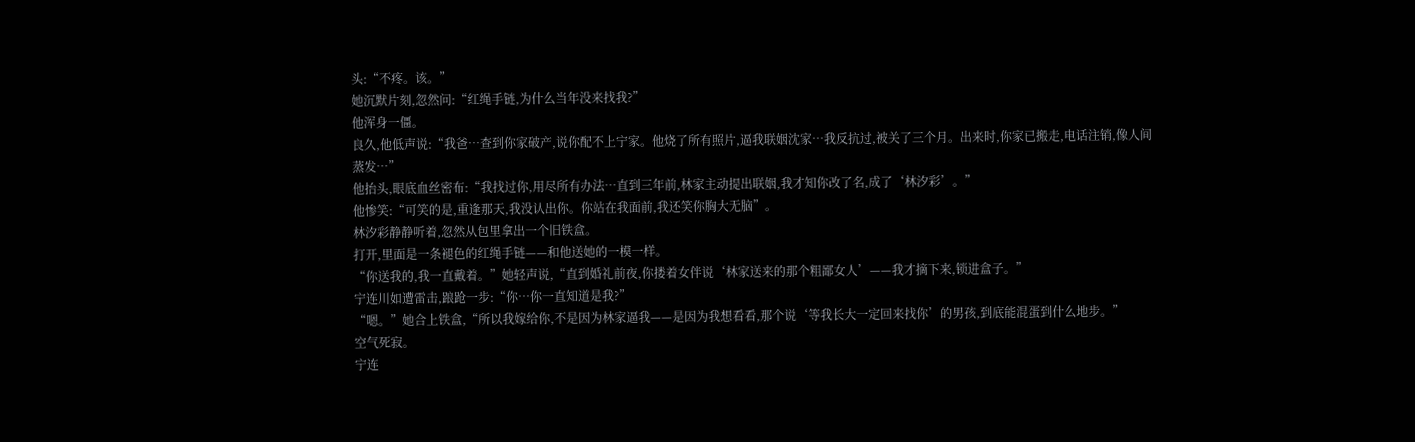头:“不疼。该。”
她沉默片刻,忽然问:“红绳手链,为什么当年没来找我?”
他浑身一僵。
良久,他低声说:“我爸…查到你家破产,说你配不上宁家。他烧了所有照片,逼我联姻沈家…我反抗过,被关了三个月。出来时,你家已搬走,电话注销,像人间蒸发…”
他抬头,眼底血丝密布:“我找过你,用尽所有办法…直到三年前,林家主动提出联姻,我才知你改了名,成了‘林汐彩’。”
他惨笑:“可笑的是,重逢那天,我没认出你。你站在我面前,我还笑你胸大无脑”。
林汐彩静静听着,忽然从包里拿出一个旧铁盒。
打开,里面是一条褪色的红绳手链——和他送她的一模一样。
“你送我的,我一直戴着。”她轻声说,“直到婚礼前夜,你搂着女伴说‘林家送来的那个粗鄙女人’——我才摘下来,锁进盒子。”
宁连川如遭雷击,踉跄一步:“你…你一直知道是我?”
“嗯。”她合上铁盒,“所以我嫁给你,不是因为林家逼我——是因为我想看看,那个说‘等我长大一定回来找你’的男孩,到底能混蛋到什么地步。”
空气死寂。
宁连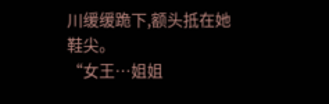川缓缓跪下,额头抵在她鞋尖。
“女王…姐姐